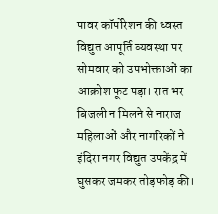पावर कॉर्पोरेशन की ध्वस्त विद्युत आपूर्ति व्यवस्था पर सोमवार को उपभोक्ताओं का आक्रोश फूट पड़ा। रात भर बिजली न मिलने से नाराज महिलाओं और नागरिकों ने इंदिरा नगर विद्युत उपकेंद्र में घुसकर जमकर तोड़फोड़ की।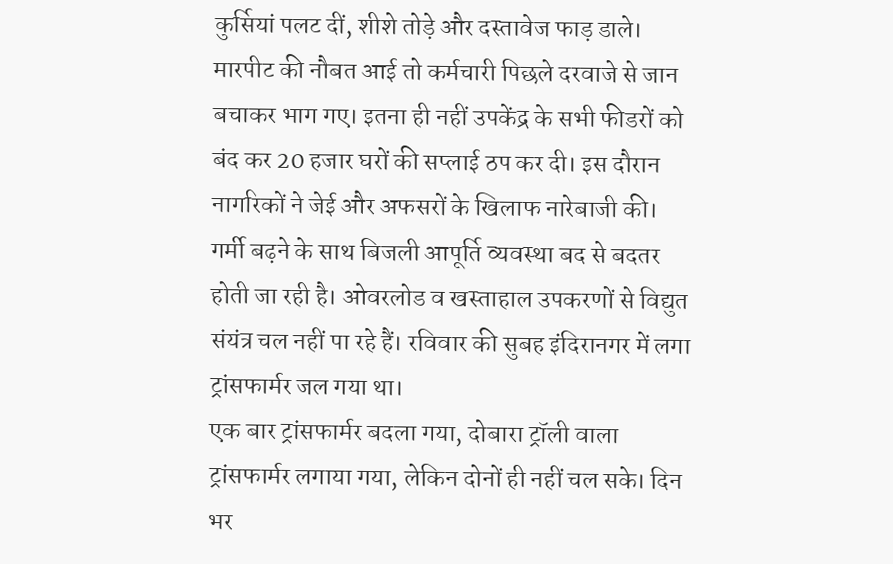कुर्सियां पलट दीं, शीशे तोड़े और दस्तावेज फाड़ डाले। मारपीट की नौबत आई तो कर्मचारी पिछले दरवाजे से जान बचाकर भाग गए। इतना ही नहीं उपकेंद्र के सभी फीडरों को बंद कर 20 हजार घरों की सप्लाई ठप कर दी। इस दौरान नागरिकों ने जेई और अफसरों के खिलाफ नारेबाजी की।
गर्मी बढ़ने के साथ बिजली आपूर्ति व्यवस्था बद से बदतर होती जा रही है। ओवरलोड व खस्ताहाल उपकरणों से विद्युत संयंत्र चल नहीं पा रहे हैं। रविवार की सुबह इंदिरानगर में लगा ट्रांसफार्मर जल गया था।
एक बार ट्रांसफार्मर बदला गया, दोबारा ट्रॉली वाला ट्रांसफार्मर लगाया गया, लेकिन दोनों ही नहीं चल सके। दिन भर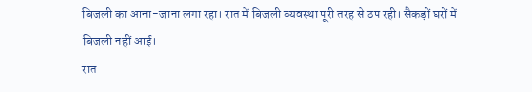बिजली का आना-जाना लगा रहा। रात में बिजली व्यवस्था पूरी तरह से ठप रही। सैकड़ों घरों में बिजली नहीं आई।
रात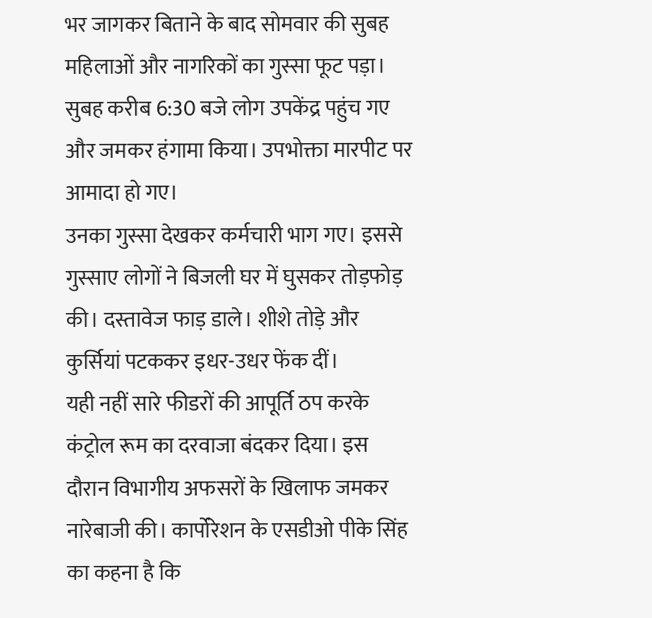भर जागकर बिताने के बाद सोमवार की सुबह महिलाओं और नागरिकों का गुस्सा फूट पड़ा। सुबह करीब 6:30 बजे लोग उपकेंद्र पहुंच गए और जमकर हंगामा किया। उपभोक्ता मारपीट पर आमादा हो गए।
उनका गुस्सा देखकर कर्मचारी भाग गए। इससे गुस्साए लोगों ने बिजली घर में घुसकर तोड़फोड़ की। दस्तावेज फाड़ डाले। शीशे तोड़े और कुर्सियां पटककर इधर-उधर फेंक दीं।
यही नहीं सारे फीडरों की आपूर्ति ठप करके कंट्रोल रूम का दरवाजा बंदकर दिया। इस दौरान विभागीय अफसरों के खिलाफ जमकर नारेबाजी की। कार्पोरेशन के एसडीओ पीके सिंह का कहना है कि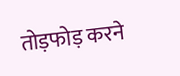तोड़फोड़ करने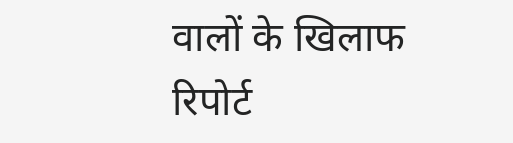वालों के खिलाफ रिपोर्ट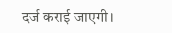दर्ज कराई जाएगी।